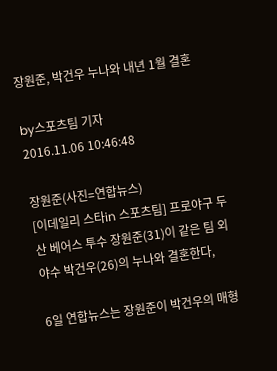장원준, 박건우 누나와 내년 1월 결혼

by스포츠팀 기자
2016.11.06 10:46:48

장원준(사진=연합뉴스)
[이데일리 스타in 스포츠팀] 프로야구 두산 베어스 투수 장원준(31)이 같은 팀 외야수 박건우(26)의 누나와 결혼한다,

6일 연합뉴스는 장원준이 박건우의 매형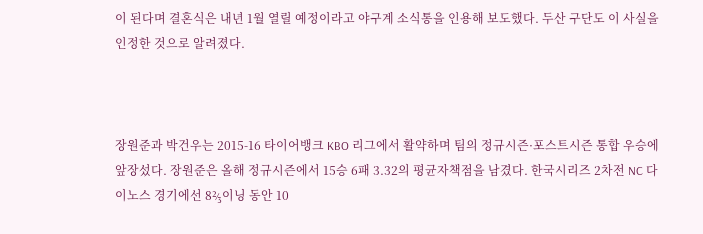이 된다며 결혼식은 내년 1월 열릴 예정이라고 야구계 소식통을 인용해 보도했다. 두산 구단도 이 사실을 인정한 것으로 알려졌다.



장원준과 박건우는 2015-16 타이어뱅크 KBO 리그에서 활약하며 팀의 정규시즌·포스트시즌 통합 우승에 앞장섰다. 장원준은 올해 정규시즌에서 15승 6패 3.32의 평균자책점을 남겼다. 한국시리즈 2차전 NC 다이노스 경기에선 8⅔이닝 동안 10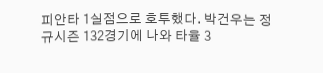피안타 1실점으로 호투했다. 박건우는 정규시즌 132경기에 나와 타율 3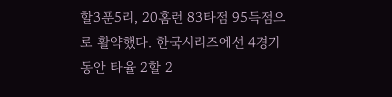할3푼5리, 20홈런 83타점 95득점으로 활약했다. 한국시리즈에선 4경기 동안 타율 2할 2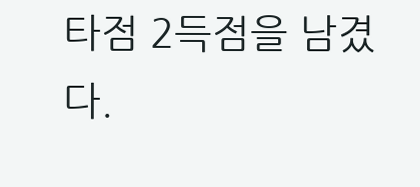타점 2득점을 남겼다.